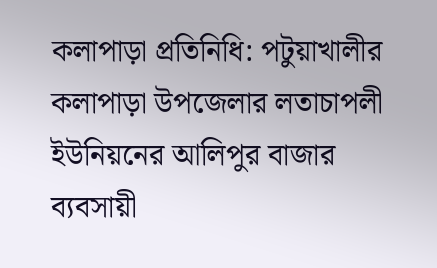কলাপাড়া প্রতিনিধি: পটুয়াখালীর কলাপাড়া উপজেলার লতাচাপলী ইউনিয়নের আলিপুর বাজার ব্যবসায়ী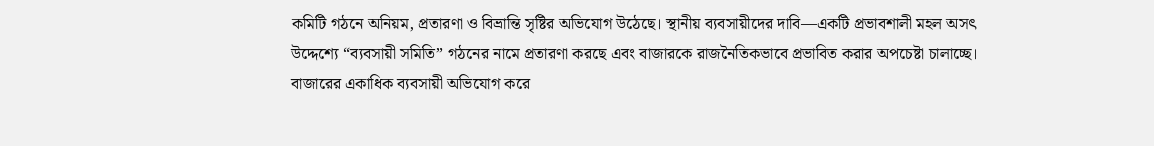কমিটি গঠনে অনিয়ম, প্রতারণা ও বিভ্রান্তি সৃষ্টির অভিযোগ উঠেছে। স্থানীয় ব্যবসায়ীদের দাবি—একটি প্রভাবশালী মহল অসৎ উদ্দেশ্যে “ব্যবসায়ী সমিতি” গঠনের নামে প্রতারণা করছে এবং বাজারকে রাজনৈতিকভাবে প্রভাবিত করার অপচেষ্টা চালাচ্ছে।
বাজারের একাধিক ব্যবসায়ী অভিযোগ করে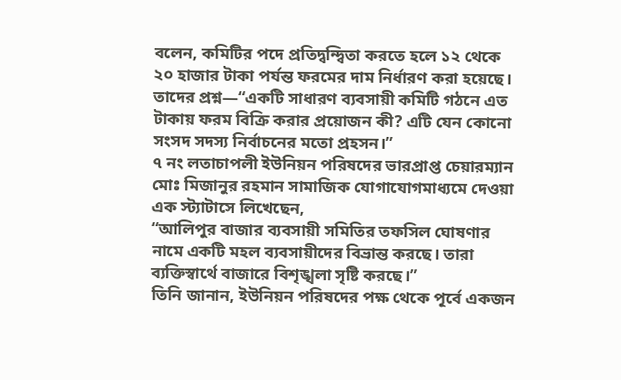বলেন, কমিটির পদে প্রতিদ্বন্দ্বিতা করতে হলে ১২ থেকে ২০ হাজার টাকা পর্যন্ত ফরমের দাম নির্ধারণ করা হয়েছে। তাদের প্রশ্ন—“একটি সাধারণ ব্যবসায়ী কমিটি গঠনে এত টাকায় ফরম বিক্রি করার প্রয়োজন কী? এটি যেন কোনো সংসদ সদস্য নির্বাচনের মতো প্রহসন।”
৭ নং লতাচাপলী ইউনিয়ন পরিষদের ভারপ্রাপ্ত চেয়ারম্যান মোঃ মিজানুর রহমান সামাজিক যোগাযোগমাধ্যমে দেওয়া এক স্ট্যাটাসে লিখেছেন,
“আলিপুর বাজার ব্যবসায়ী সমিতির তফসিল ঘোষণার নামে একটি মহল ব্যবসায়ীদের বিভ্রান্ত করছে। তারা ব্যক্তিস্বার্থে বাজারে বিশৃঙ্খলা সৃষ্টি করছে।”
তিনি জানান, ইউনিয়ন পরিষদের পক্ষ থেকে পূর্বে একজন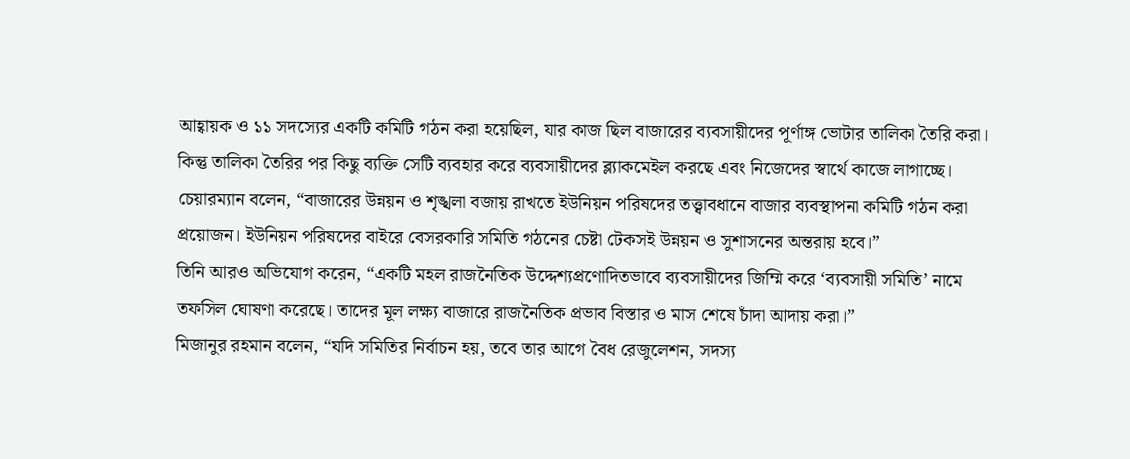আহ্বায়ক ও ১১ সদস্যের একটি কমিটি গঠন করা হয়েছিল, যার কাজ ছিল বাজারের ব্যবসায়ীদের পূর্ণাঙ্গ ভোটার তালিকা তৈরি করা। কিন্তু তালিকা তৈরির পর কিছু ব্যক্তি সেটি ব্যবহার করে ব্যবসায়ীদের ব্ল্যাকমেইল করছে এবং নিজেদের স্বার্থে কাজে লাগাচ্ছে।
চেয়ারম্যান বলেন, “বাজারের উন্নয়ন ও শৃঙ্খলা বজায় রাখতে ইউনিয়ন পরিষদের তত্ত্বাবধানে বাজার ব্যবস্থাপনা কমিটি গঠন করা প্রয়োজন। ইউনিয়ন পরিষদের বাইরে বেসরকারি সমিতি গঠনের চেষ্টা টেকসই উন্নয়ন ও সুশাসনের অন্তরায় হবে।”
তিনি আরও অভিযোগ করেন, “একটি মহল রাজনৈতিক উদ্দেশ্যপ্রণোদিতভাবে ব্যবসায়ীদের জিম্মি করে ‘ব্যবসায়ী সমিতি’ নামে তফসিল ঘোষণা করেছে। তাদের মূল লক্ষ্য বাজারে রাজনৈতিক প্রভাব বিস্তার ও মাস শেষে চাঁদা আদায় করা।”
মিজানুর রহমান বলেন, “যদি সমিতির নির্বাচন হয়, তবে তার আগে বৈধ রেজুলেশন, সদস্য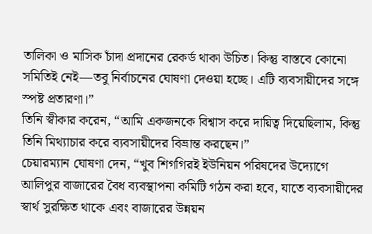তালিকা ও মাসিক চাঁদা প্রদানের রেকর্ড থাকা উচিত। কিন্তু বাস্তবে কোনো সমিতিই নেই—তবু নির্বাচনের ঘোষণা দেওয়া হচ্ছে। এটি ব্যবসায়ীদের সঙ্গে স্পষ্ট প্রতারণা।”
তিনি স্বীকার করেন, “আমি একজনকে বিশ্বাস করে দায়িত্ব দিয়েছিলাম, কিন্তু তিনি মিথ্যাচার করে ব্যবসায়ীদের বিভ্রান্ত করছেন।”
চেয়ারম্যান ঘোষণা দেন, “খুব শিগগিরই ইউনিয়ন পরিষদের উদ্যোগে আলিপুর বাজারের বৈধ ব্যবস্থাপনা কমিটি গঠন করা হবে, যাতে ব্যবসায়ীদের স্বার্থ সুরক্ষিত থাকে এবং বাজারের উন্নয়ন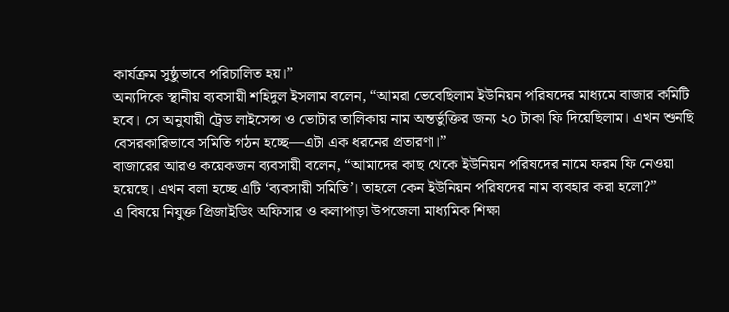কার্যক্রম সুষ্ঠুভাবে পরিচালিত হয়।”
অন্যদিকে স্থানীয় ব্যবসায়ী শহিদুল ইসলাম বলেন, “আমরা ভেবেছিলাম ইউনিয়ন পরিষদের মাধ্যমে বাজার কমিটি হবে। সে অনুযায়ী ট্রেড লাইসেন্স ও ভোটার তালিকায় নাম অন্তর্ভুক্তির জন্য ২০ টাকা ফি দিয়েছিলাম। এখন শুনছি বেসরকারিভাবে সমিতি গঠন হচ্ছে—এটা এক ধরনের প্রতারণা।”
বাজারের আরও কয়েকজন ব্যবসায়ী বলেন, “আমাদের কাছ থেকে ইউনিয়ন পরিষদের নামে ফরম ফি নেওয়া হয়েছে। এখন বলা হচ্ছে এটি ‘ব্যবসায়ী সমিতি’। তাহলে কেন ইউনিয়ন পরিষদের নাম ব্যবহার করা হলো?”
এ বিষয়ে নিযুক্ত প্রিজাইডিং অফিসার ও কলাপাড়া উপজেলা মাধ্যমিক শিক্ষা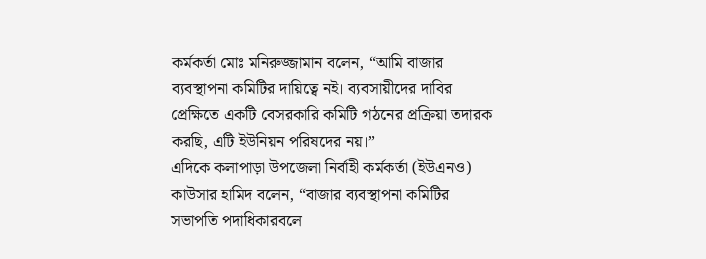কর্মকর্তা মোঃ মনিরুজ্জামান বলেন, “আমি বাজার ব্যবস্থাপনা কমিটির দায়িত্বে নই। ব্যবসায়ীদের দাবির প্রেক্ষিতে একটি বেসরকারি কমিটি গঠনের প্রক্রিয়া তদারক করছি, এটি ইউনিয়ন পরিষদের নয়।”
এদিকে কলাপাড়া উপজেলা নির্বাহী কর্মকর্তা (ইউএনও) কাউসার হামিদ বলেন, “বাজার ব্যবস্থাপনা কমিটির সভাপতি পদাধিকারবলে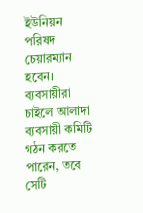ইউনিয়ন পরিষদ চেয়ারম্যান হবেন। ব্যবসায়ীরা চাইলে আলাদা ব্যবসায়ী কমিটি গঠন করতে পারেন, তবে সেটি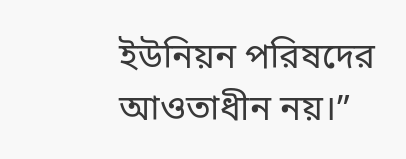ইউনিয়ন পরিষদের আওতাধীন নয়।”